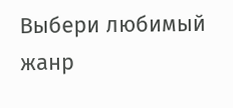Выбери любимый жанр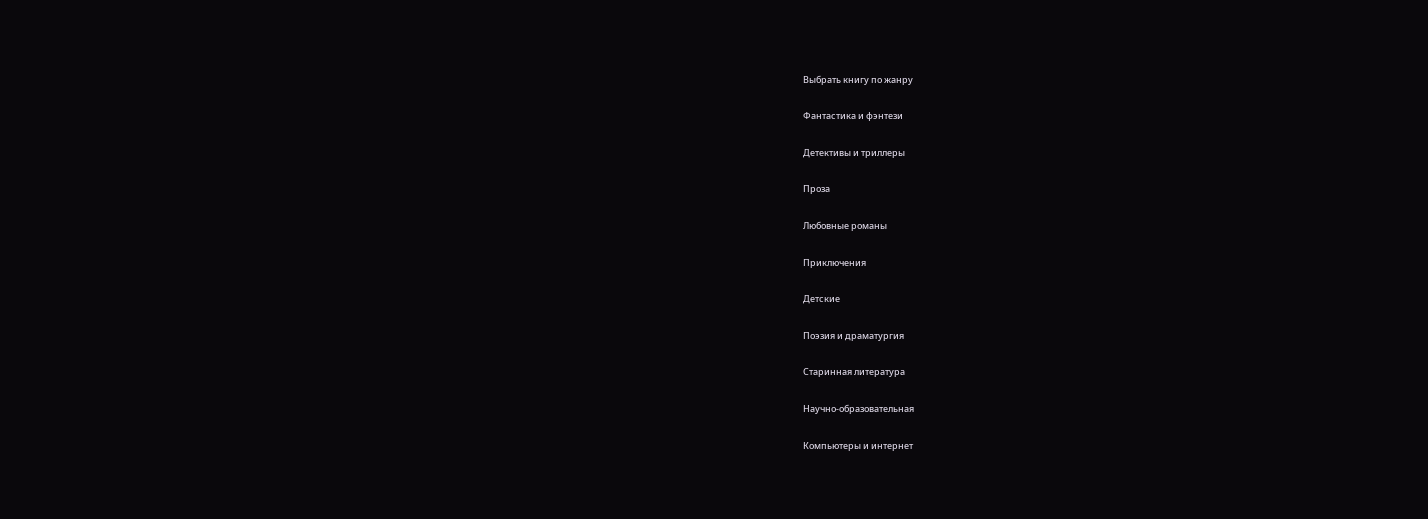Выбрать книгу по жанру

Фантастика и фэнтези

Детективы и триллеры

Проза

Любовные романы

Приключения

Детские

Поэзия и драматургия

Старинная литература

Научно-образовательная

Компьютеры и интернет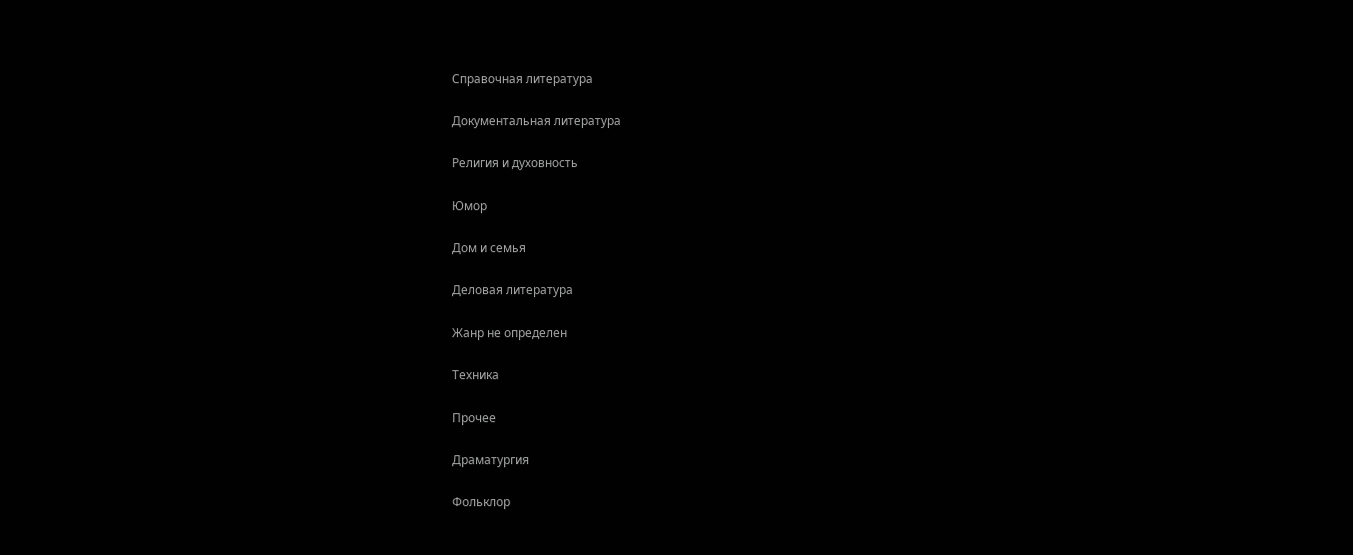Справочная литература

Документальная литература

Религия и духовность

Юмор

Дом и семья

Деловая литература

Жанр не определен

Техника

Прочее

Драматургия

Фольклор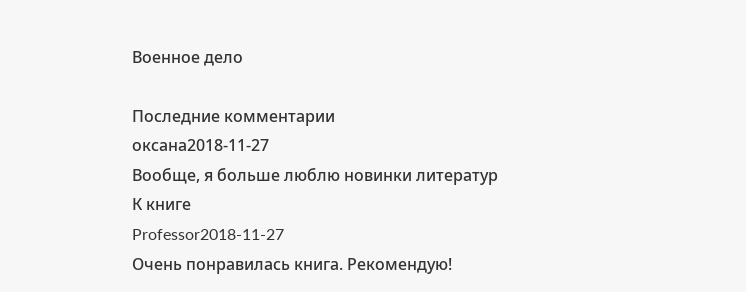Военное дело

Последние комментарии
оксана2018-11-27
Вообще, я больше люблю новинки литератур
К книге
Professor2018-11-27
Очень понравилась книга. Рекомендую!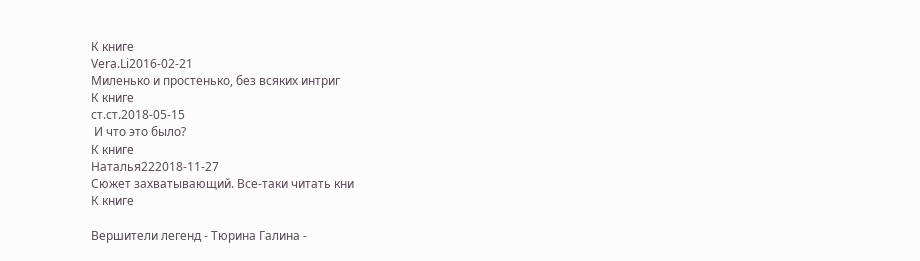К книге
Vera.Li2016-02-21
Миленько и простенько, без всяких интриг
К книге
ст.ст.2018-05-15
 И что это было?
К книге
Наталья222018-11-27
Сюжет захватывающий. Все-таки читать кни
К книге

Вершители легенд - Тюрина Галина -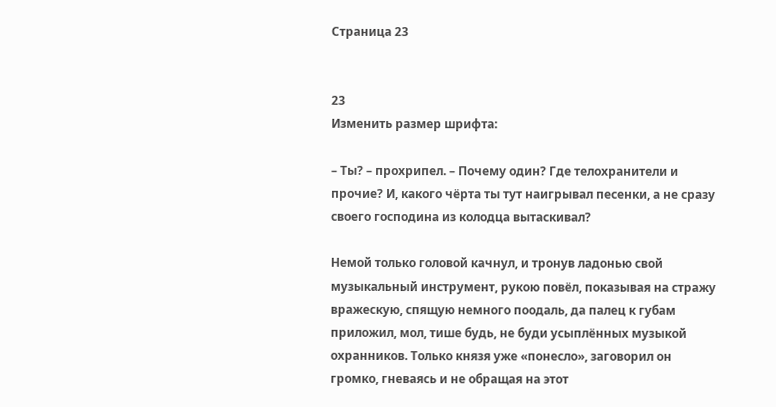Страница 23


23
Изменить размер шрифта:

– Ты? – прохрипел. – Почему один? Где телохранители и прочие? И, какого чёрта ты тут наигрывал песенки, а не сразу своего господина из колодца вытаскивал?

Немой только головой качнул, и тронув ладонью свой музыкальный инструмент, рукою повёл, показывая на стражу вражескую, спящую немного поодаль, да палец к губам приложил, мол, тише будь, не буди усыплённых музыкой охранников. Только князя уже «понесло», заговорил он громко, гневаясь и не обращая на этот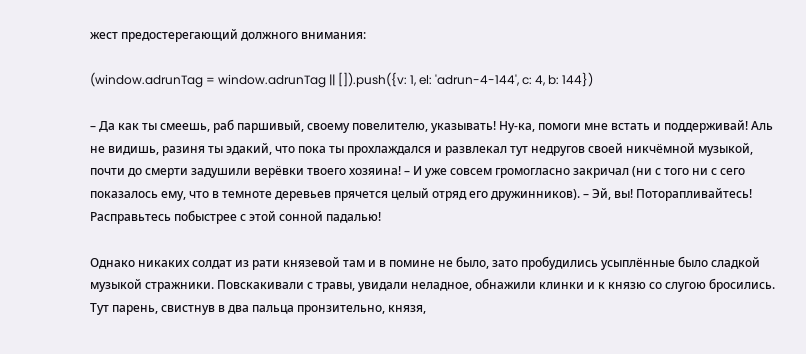жест предостерегающий должного внимания:

(window.adrunTag = window.adrunTag || []).push({v: 1, el: 'adrun-4-144', c: 4, b: 144})

– Да как ты смеешь, раб паршивый, своему повелителю, указывать! Ну-ка, помоги мне встать и поддерживай! Аль не видишь, разиня ты эдакий, что пока ты прохлаждался и развлекал тут недругов своей никчёмной музыкой, почти до смерти задушили верёвки твоего хозяина! – И уже совсем громогласно закричал (ни с того ни с сего показалось ему, что в темноте деревьев прячется целый отряд его дружинников). – Эй, вы! Поторапливайтесь! Расправьтесь побыстрее с этой сонной падалью!

Однако никаких солдат из рати князевой там и в помине не было, зато пробудились усыплённые было сладкой музыкой стражники. Повскакивали с травы, увидали неладное, обнажили клинки и к князю со слугою бросились. Тут парень, свистнув в два пальца пронзительно, князя,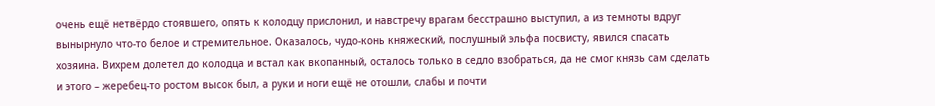очень ещё нетвёрдо стоявшего, опять к колодцу прислонил, и навстречу врагам бесстрашно выступил, а из темноты вдруг вынырнуло что-то белое и стремительное. Оказалось, чудо-конь княжеский, послушный эльфа посвисту, явился спасать хозяина. Вихрем долетел до колодца и встал как вкопанный, осталось только в седло взобраться, да не смог князь сам сделать и этого – жеребец-то ростом высок был, а руки и ноги ещё не отошли, слабы и почти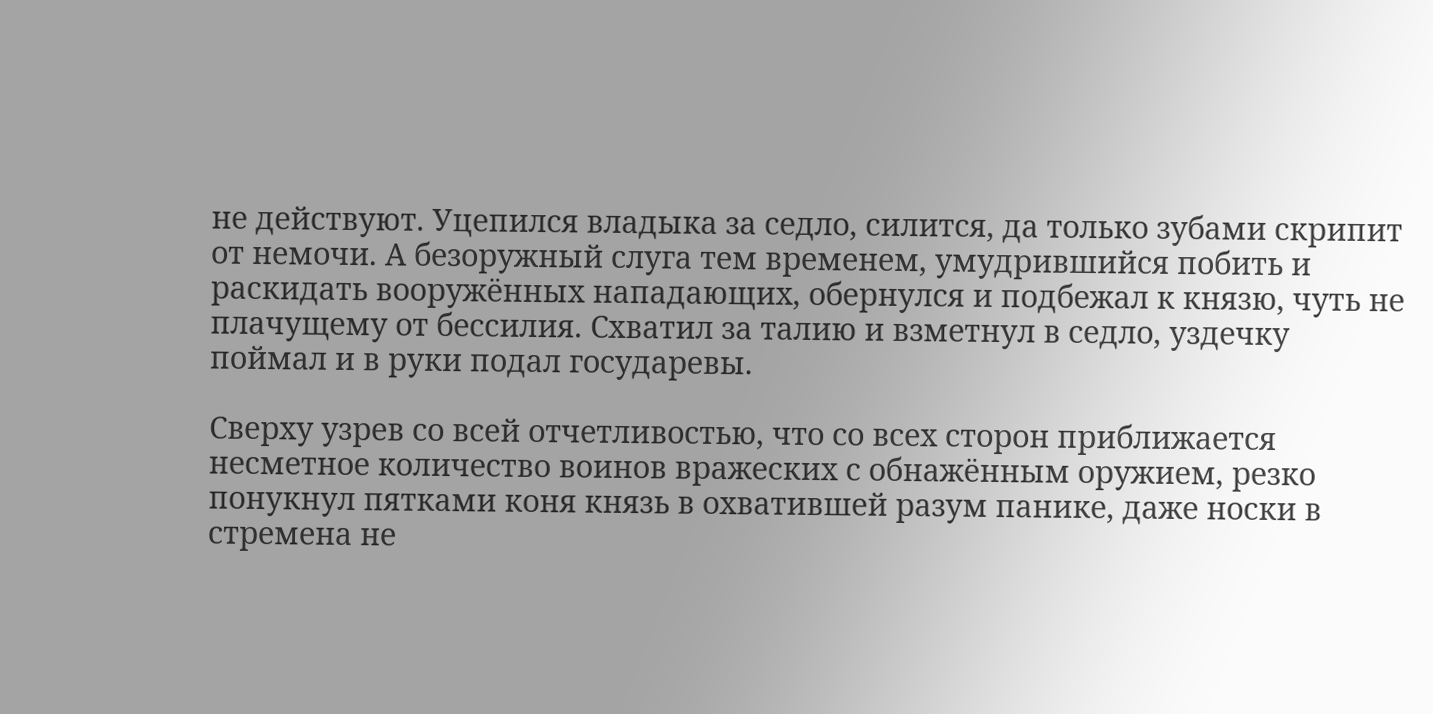не действуют. Уцепился владыка за седло, силится, да только зубами скрипит от немочи. А безоружный слуга тем временем, умудрившийся побить и раскидать вооружённых нападающих, обернулся и подбежал к князю, чуть не плачущему от бессилия. Схватил за талию и взметнул в седло, уздечку поймал и в руки подал государевы.

Сверху узрев со всей отчетливостью, что со всех сторон приближается несметное количество воинов вражеских с обнажённым оружием, резко понукнул пятками коня князь в охватившей разум панике, даже носки в стремена не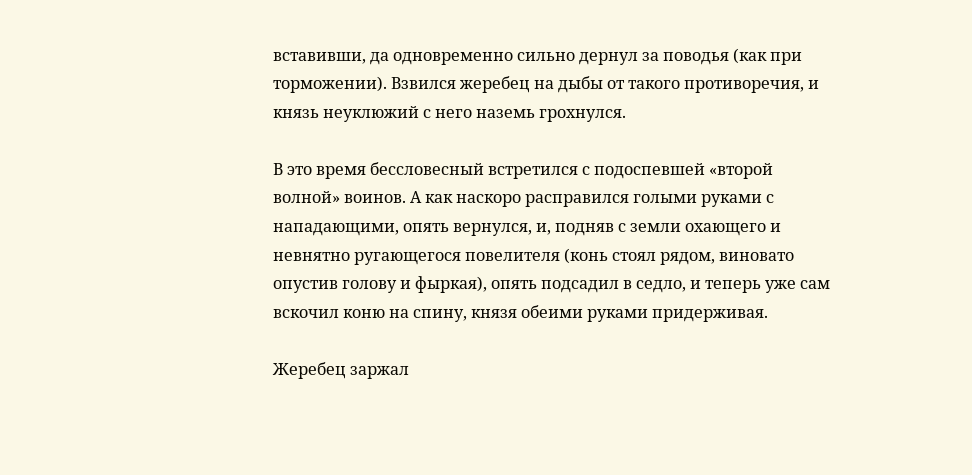вставивши, да одновременно сильно дернул за поводья (как при торможении). Взвился жеребец на дыбы от такого противоречия, и князь неуклюжий с него наземь грохнулся.

В это время бессловесный встретился с подоспевшей «второй волной» воинов. А как наскоро расправился голыми руками с нападающими, опять вернулся, и, подняв с земли охающего и невнятно ругающегося повелителя (конь стоял рядом, виновато опустив голову и фыркая), опять подсадил в седло, и теперь уже сам вскочил коню на спину, князя обеими руками придерживая.

Жеребец заржал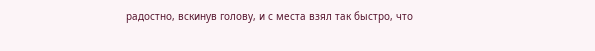радостно, вскинув голову, и с места взял так быстро, что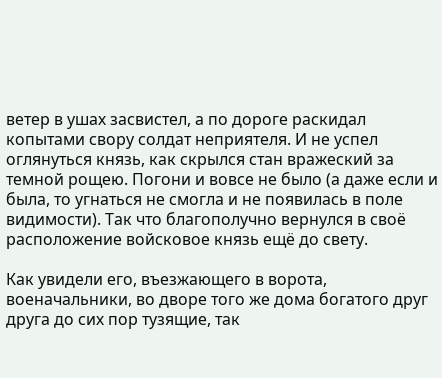ветер в ушах засвистел, а по дороге раскидал копытами свору солдат неприятеля. И не успел оглянуться князь, как скрылся стан вражеский за темной рощею. Погони и вовсе не было (а даже если и была, то угнаться не смогла и не появилась в поле видимости). Так что благополучно вернулся в своё расположение войсковое князь ещё до свету.

Как увидели его, въезжающего в ворота, военачальники, во дворе того же дома богатого друг друга до сих пор тузящие, так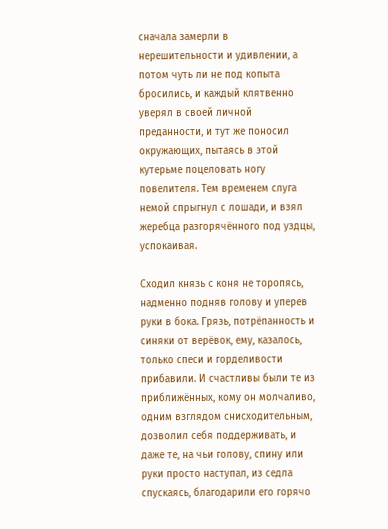сначала замерли в нерешительности и удивлении, а потом чуть ли не под копыта бросились, и каждый клятвенно уверял в своей личной преданности, и тут же поносил окружающих, пытаясь в этой кутерьме поцеловать ногу повелителя. Тем временем слуга немой спрыгнул с лошади, и взял жеребца разгорячённого под уздцы, успокаивая.

Сходил князь с коня не торопясь, надменно подняв голову и уперев руки в бока. Грязь, потрёпанность и синяки от верёвок, ему, казалось, только спеси и горделивости прибавили. И счастливы были те из приближённых, кому он молчаливо, одним взглядом снисходительным, дозволил себя поддерживать, и даже те, на чьи голову, спину или руки просто наступал, из седла спускаясь, благодарили его горячо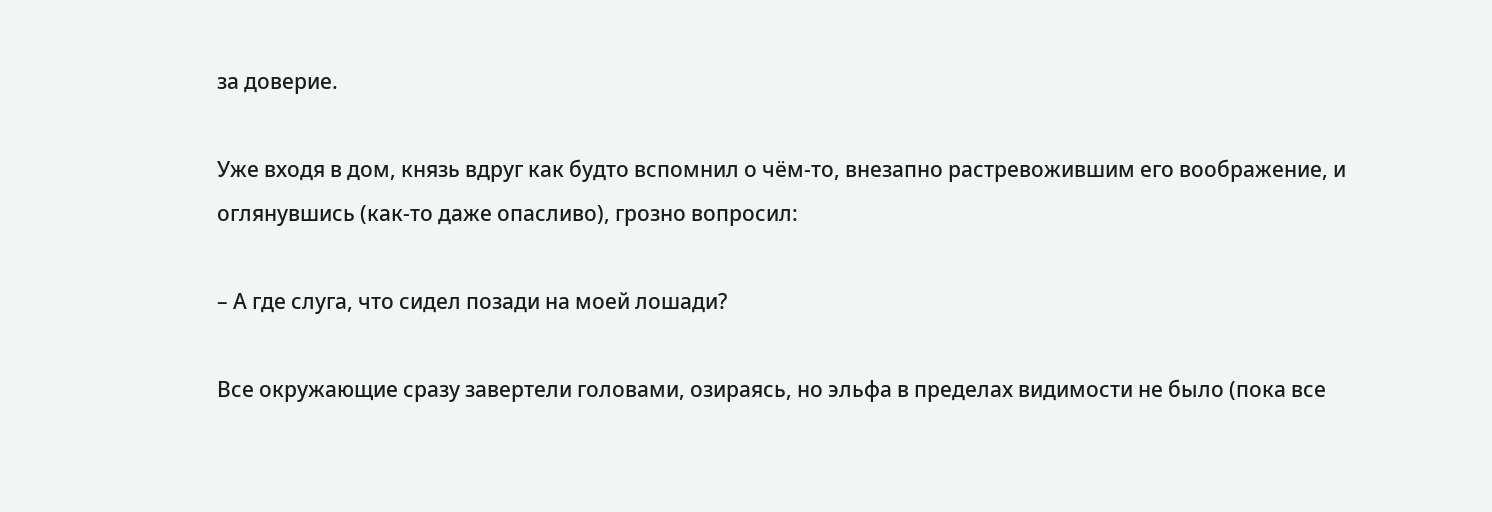за доверие.

Уже входя в дом, князь вдруг как будто вспомнил о чём-то, внезапно растревожившим его воображение, и оглянувшись (как-то даже опасливо), грозно вопросил:

– А где слуга, что сидел позади на моей лошади?

Все окружающие сразу завертели головами, озираясь, но эльфа в пределах видимости не было (пока все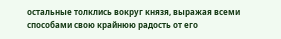остальные толклись вокруг князя, выражая всеми способами свою крайнюю радость от его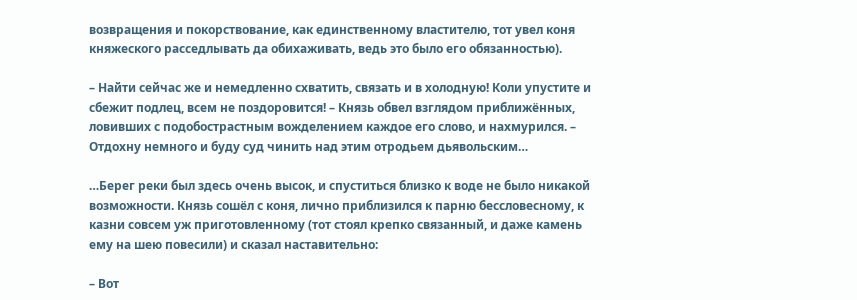возвращения и покорствование, как единственному властителю, тот увел коня княжеского расседлывать да обихаживать, ведь это было его обязанностью).

– Найти сейчас же и немедленно схватить, связать и в холодную! Коли упустите и сбежит подлец, всем не поздоровится! – Князь обвел взглядом приближённых, ловивших с подобострастным вожделением каждое его слово, и нахмурился. – Отдохну немного и буду суд чинить над этим отродьем дьявольским…

…Берег реки был здесь очень высок, и спуститься близко к воде не было никакой возможности. Князь сошёл с коня, лично приблизился к парню бессловесному, к казни совсем уж приготовленному (тот стоял крепко связанный, и даже камень ему на шею повесили) и сказал наставительно:

– Вот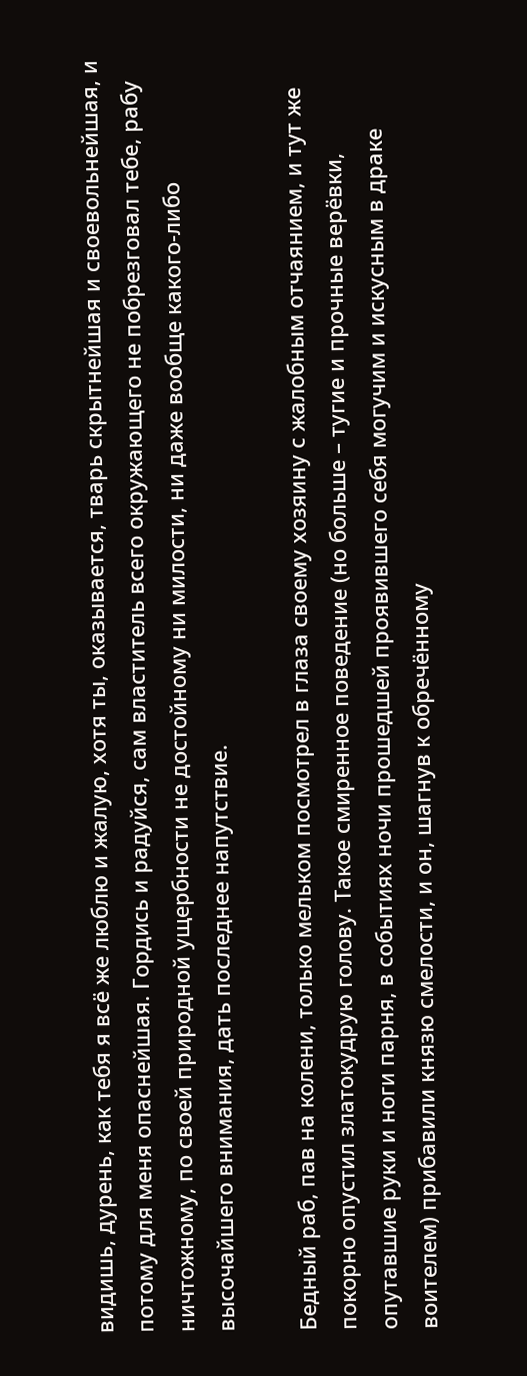видишь, дурень, как тебя я всё же люблю и жалую, хотя ты, оказывается, тварь скрытнейшая и своевольнейшая, и потому для меня опаснейшая. Гордись и радуйся, сам властитель всего окружающего не побрезговал тебе, рабу ничтожному, по своей природной ущербности не достойному ни милости, ни даже вообще какого-либо высочайшего внимания, дать последнее напутствие.

Бедный раб, пав на колени, только мельком посмотрел в глаза своему хозяину с жалобным отчаянием, и тут же покорно опустил златокудрую голову. Такое смиренное поведение (но больше – тугие и прочные верёвки, опутавшие руки и ноги парня, в событиях ночи прошедшей проявившего себя могучим и искусным в драке воителем) прибавили князю смелости, и он, шагнув к обречённому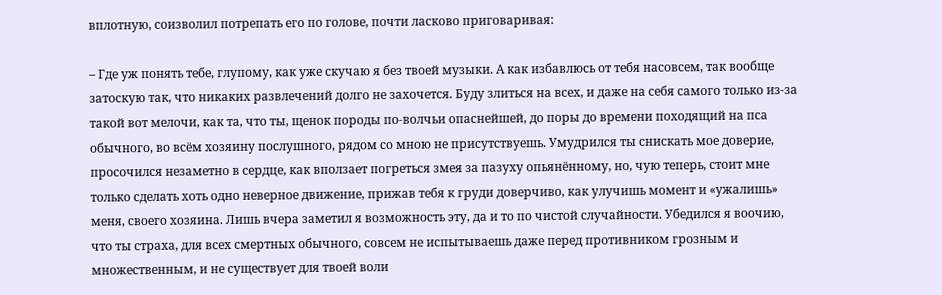вплотную, соизволил потрепать его по голове, почти ласково приговаривая:

– Где уж понять тебе, глупому, как уже скучаю я без твоей музыки. А как избавлюсь от тебя насовсем, так вообще затоскую так, что никаких развлечений долго не захочется. Буду злиться на всех, и даже на себя самого только из-за такой вот мелочи, как та, что ты, щенок породы по-волчьи опаснейшей, до поры до времени походящий на пса обычного, во всём хозяину послушного, рядом со мною не присутствуешь. Умудрился ты снискать мое доверие, просочился незаметно в сердце, как вползает погреться змея за пазуху опьянённому, но, чую теперь, стоит мне только сделать хоть одно неверное движение, прижав тебя к груди доверчиво, как улучишь момент и «ужалишь» меня, своего хозяина. Лишь вчера заметил я возможность эту, да и то по чистой случайности. Убедился я воочию, что ты страха, для всех смертных обычного, совсем не испытываешь даже перед противником грозным и множественным, и не существует для твоей воли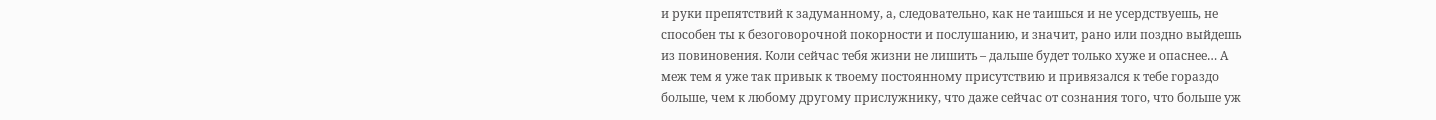и руки препятствий к задуманному, а, следовательно, как не таишься и не усердствуешь, не способен ты к безоговорочной покорности и послушанию, и значит, рано или поздно выйдешь из повиновения. Коли сейчас тебя жизни не лишить – дальше будет только хуже и опаснее… А меж тем я уже так привык к твоему постоянному присутствию и привязался к тебе гораздо больше, чем к любому другому прислужнику, что даже сейчас от сознания того, что больше уж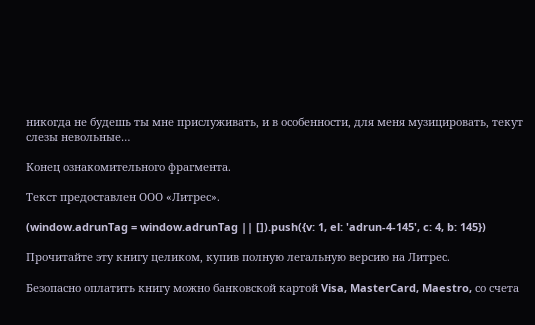никогда не будешь ты мне прислуживать, и в особенности, для меня музицировать, текут слезы невольные…

Конец ознакомительного фрагмента.

Текст предоставлен ООО «Литрес».

(window.adrunTag = window.adrunTag || []).push({v: 1, el: 'adrun-4-145', c: 4, b: 145})

Прочитайте эту книгу целиком, купив полную легальную версию на Литрес.

Безопасно оплатить книгу можно банковской картой Visa, MasterCard, Maestro, со счета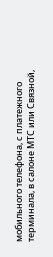мобильного телефона, с платежного терминала, в салоне МТС или Связной,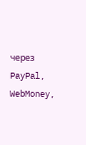через PayPal, WebMoney,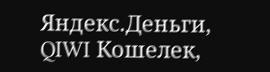Яндекс.Деньги, QIWI Кошелек,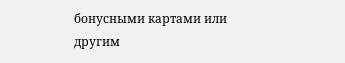бонусными картами или другим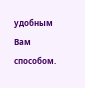удобным Вам способом.